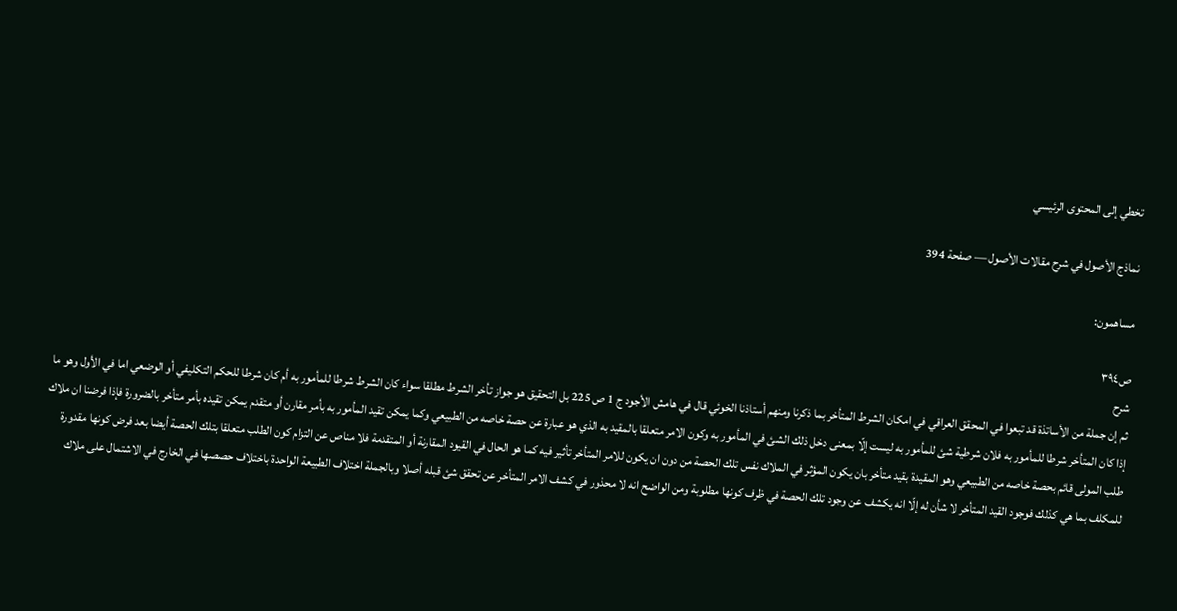تخطي إلى المحتوى الرئيسي

نماذج الأصول في شرح مقالات الأصول — صفحة 394

مساهمون:

ص٣٩٤
شرح
ثم إن جملة من الأساتذة قد تبعوا في المحقق العراقي في امكان الشرط المتأخر بما ذكرنا ومنهم أستاذنا الخوئي قال في هامش الأجود ج 1 ص 225 بل التحقيق هو جواز تأخر الشرط مطلقا سواء كان الشرط شرطا للمأمور به أم كان شرطا للحكم التكليفي أو الوضعي اما في الأول وهو ما إذا كان المتأخر شرطا للمأمور به فلان شرطية شئ للمأمور به ليست إلّا بمعنى دخل ذلك الشئ في المأمور به وكون الامر متعلقا بالمقيد به الذي هو عبارة عن حصة خاصه من الطبيعي وكما يمكن تقيد المأمور به بأمر مقارن أو متقدم يمكن تقيده بأمر متأخر بالضرورة فإذا فرضنا ان ملاك طلب المولى قائم بحصة خاصه من الطبيعي وهو المقيدة بقيد متأخر بان يكون المؤثر في الملاك نفس تلك الحصة من دون ان يكون للامر المتأخر تأثير فيه كما هو الحال في القيود المقارنة أو المتقدمة فلا مناص عن التزام كون الطلب متعلقا بتلك الحصة أيضا بعد فرض كونها مقدورة للمكلف بما هي كذلك فوجود القيد المتأخر لا شأن له إلّا انه يكشف عن وجود تلك الحصة في ظرف كونها مطلوبة ومن الواضح انه لا محذور في كشف الامر المتأخر عن تحقق شئ قبله أصلا وبالجملة اختلاف الطبيعة الواحدة باختلاف حصصها في الخارج في الاشتمال على ملاك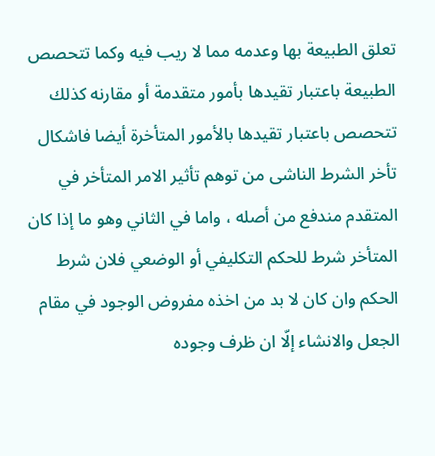تعلق الطبيعة بها وعدمه مما لا ريب فيه وكما تتحصص الطبيعة باعتبار تقيدها بأمور متقدمة أو مقارنه كذلك تتحصص باعتبار تقيدها بالأمور المتأخرة أيضا فاشكال تأخر الشرط الناشى من توهم تأثير الامر المتأخر في المتقدم مندفع من أصله ، واما في الثاني وهو ما إذا كان المتأخر شرط للحكم التكليفي أو الوضعي فلان شرط الحكم وان كان لا بد من اخذه مفروض الوجود في مقام الجعل والانشاء إلّا ان ظرف وجوده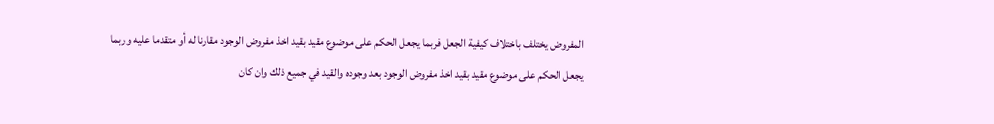المفروض يختلف باختلاف كيفية الجعل فربما يجعل الحكم على موضوع مقيد بقيد اخذ مفروض الوجود مقارنا له أو متقدما عليه وربما يجعل الحكم على موضوع مقيد بقيد اخذ مفروض الوجود بعد وجوده والقيد في جميع ذلك وان كان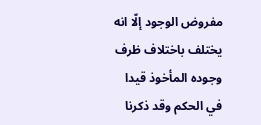مفروض الوجود إلّا انه يختلف باختلاف ظرف وجوده المأخوذ قيدا في الحكم وقد ذكرنا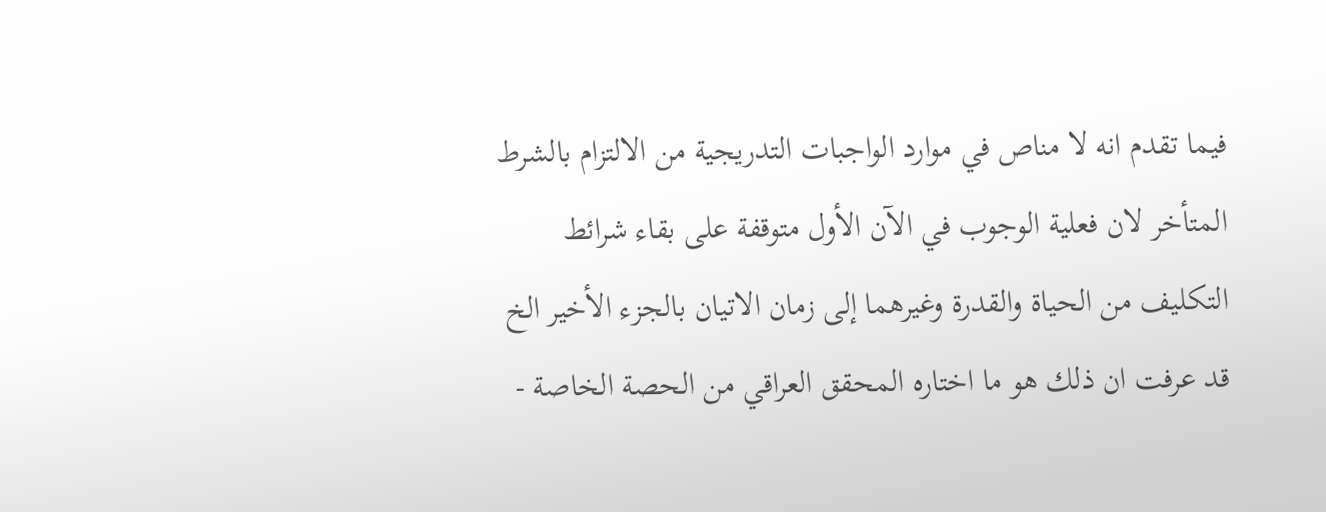فيما تقدم انه لا مناص في موارد الواجبات التدريجية من الالتزام بالشرط المتأخر لان فعلية الوجوب في الآن الأول متوقفة على بقاء شرائط التكليف من الحياة والقدرة وغيرهما إلى زمان الاتيان بالجزء الأخير الخ قد عرفت ان ذلك هو ما اختاره المحقق العراقي من الحصة الخاصة -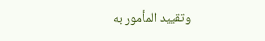وتقييد المأمور به